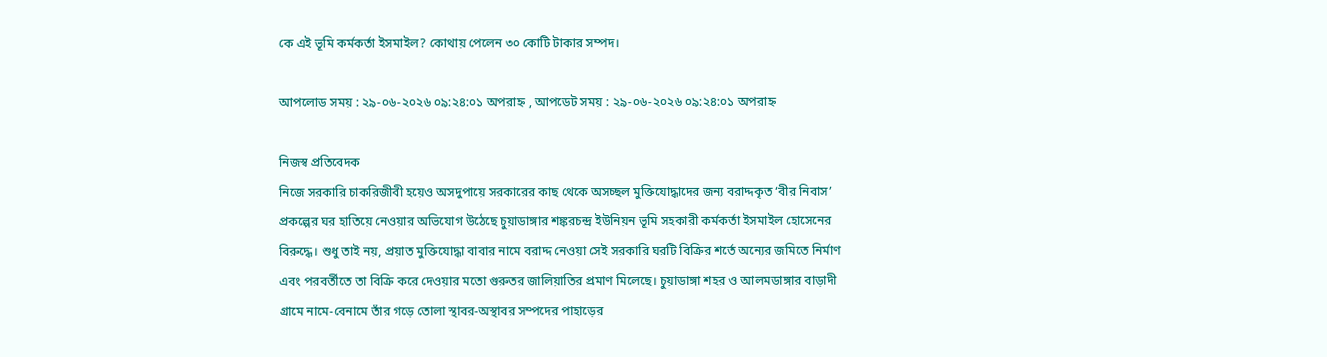কে এই ভূমি কর্মকর্তা ইসমাইল? কোথায় পেলেন ৩০ কোটি টাকার সম্পদ।

আপলোড সময় : ২৯-০৬-২০২৬ ০৯:২৪:০১ অপরাহ্ন , আপডেট সময় : ২৯-০৬-২০২৬ ০৯:২৪:০১ অপরাহ্ন

নিজস্ব প্রতিবেদক
নিজে সরকারি চাকরিজীবী হয়েও অসদুপায়ে সরকারের কাছ থেকে অসচ্ছল মুক্তিযোদ্ধাদের জন্য বরাদ্দকৃত ‘বীর নিবাস’ প্রকল্পের ঘর হাতিয়ে নেওয়ার অভিযোগ উঠেছে চুয়াডাঙ্গার শঙ্করচন্দ্র ইউনিয়ন ভূমি সহকারী কর্মকর্তা ইসমাইল হোসেনের বিরুদ্ধে। শুধু তাই নয়, প্রয়াত মুক্তিযোদ্ধা বাবার নামে বরাদ্দ নেওয়া সেই সরকারি ঘরটি বিক্রির শর্তে অন্যের জমিতে নির্মাণ এবং পরবর্তীতে তা বিক্রি করে দেওয়ার মতো গুরুতর জালিয়াতির প্রমাণ মিলেছে। চুয়াডাঙ্গা শহর ও আলমডাঙ্গার বাড়াদী গ্রামে নামে-বেনামে তাঁর গড়ে তোলা স্থাবর-অস্থাবর সম্পদের পাহাড়ের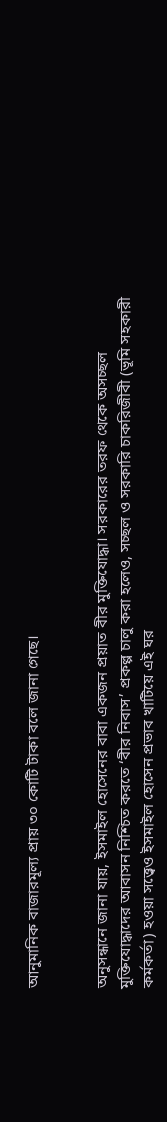আনুমানিক বাজারমূল্য প্রায় ৩০ কোটি টাকা বলে জানা গেছে।


অনুসন্ধানে জানা যায়, ইসমাইল হোসেনের বাবা একজন প্রয়াত বীর মুক্তিযোদ্ধা। সরকারের তরফ থেকে অসচ্ছল মুক্তিযোদ্ধাদের আবাসন নিশ্চিত করতে ‘বীর নিবাস’ প্রকল্প চালু করা হলেও, সচ্ছল ও সরকারি চাকরিজীবী (ভূমি সহকারী কর্মকর্তা) হওয়া সত্ত্বেও ইসমাইল হোসেন প্রভাব খাটিয়ে এই ঘর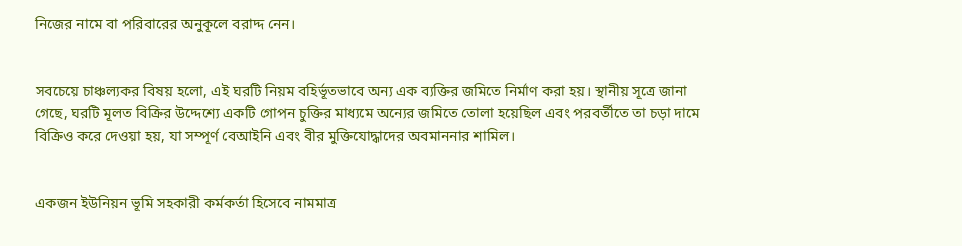নিজের নামে বা পরিবারের অনুকূলে বরাদ্দ নেন।


সবচেয়ে চাঞ্চল্যকর বিষয় হলো, এই ঘরটি নিয়ম বহির্ভূতভাবে অন্য এক ব্যক্তির জমিতে নির্মাণ করা হয়। স্থানীয় সূত্রে জানা গেছে, ঘরটি মূলত বিক্রির উদ্দেশ্যে একটি গোপন চুক্তির মাধ্যমে অন্যের জমিতে তোলা হয়েছিল এবং পরবর্তীতে তা চড়া দামে বিক্রিও করে দেওয়া হয়, যা সম্পূর্ণ বেআইনি এবং বীর মুক্তিযোদ্ধাদের অবমাননার শামিল।


একজন ইউনিয়ন ভূমি সহকারী কর্মকর্তা হিসেবে নামমাত্র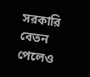সরকারি বেতন পেলেও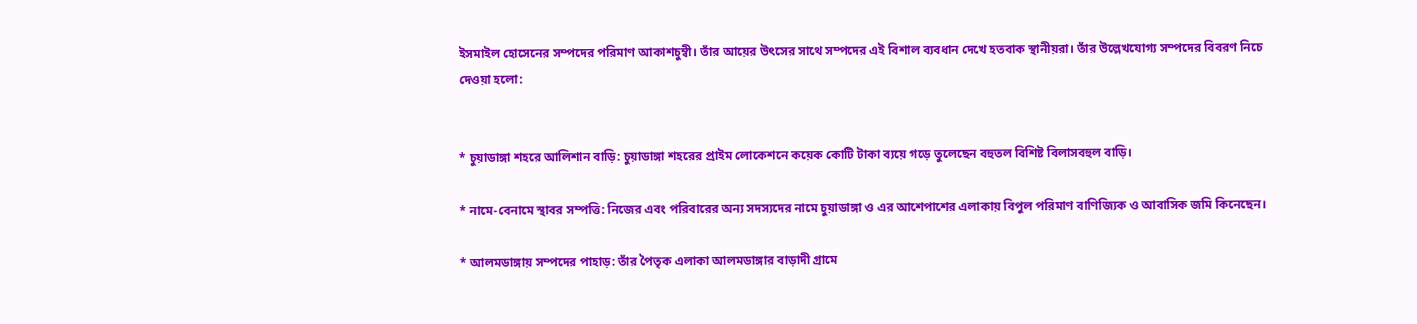ইসমাইল হোসেনের সম্পদের পরিমাণ আকাশচুম্বী। তাঁর আয়ের উৎসের সাথে সম্পদের এই বিশাল ব্যবধান দেখে হতবাক স্থানীয়রা। তাঁর উল্লেখযোগ্য সম্পদের বিবরণ নিচে দেওয়া হলো:


* চুয়াডাঙ্গা শহরে আলিশান বাড়ি: চুয়াডাঙ্গা শহরের প্রাইম লোকেশনে কয়েক কোটি টাকা ব্যয়ে গড়ে তুলেছেন বহুতল বিশিষ্ট বিলাসবহুল বাড়ি।

* নামে-বেনামে স্থাবর সম্পত্তি: নিজের এবং পরিবারের অন্য সদস্যদের নামে চুয়াডাঙ্গা ও এর আশেপাশের এলাকায় বিপুল পরিমাণ বাণিজ্যিক ও আবাসিক জমি কিনেছেন।

* আলমডাঙ্গায় সম্পদের পাহাড়: তাঁর পৈতৃক এলাকা আলমডাঙ্গার বাড়াদী গ্রামে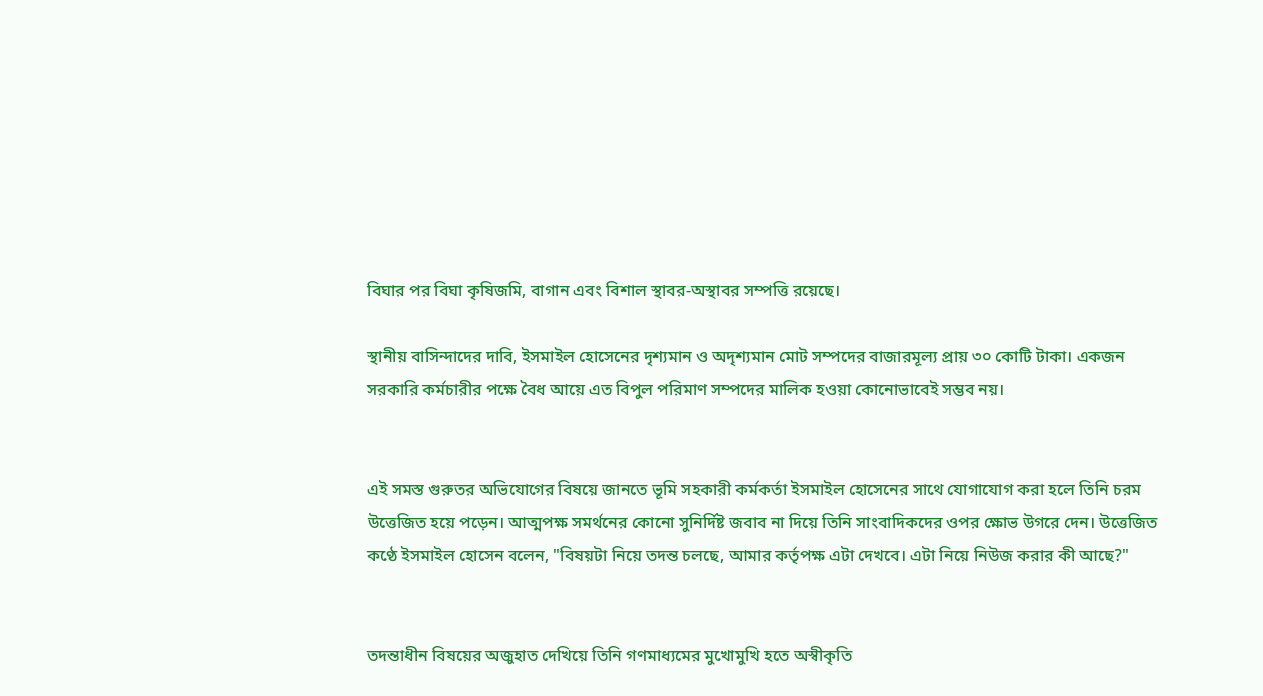বিঘার পর বিঘা কৃষিজমি, বাগান এবং বিশাল স্থাবর-অস্থাবর সম্পত্তি রয়েছে।

স্থানীয় বাসিন্দাদের দাবি, ইসমাইল হোসেনের দৃশ্যমান ও অদৃশ্যমান মোট সম্পদের বাজারমূল্য প্রায় ৩০ কোটি টাকা। একজন সরকারি কর্মচারীর পক্ষে বৈধ আয়ে এত বিপুল পরিমাণ সম্পদের মালিক হওয়া কোনোভাবেই সম্ভব নয়।


এই সমস্ত গুরুতর অভিযোগের বিষয়ে জানতে ভূমি সহকারী কর্মকর্তা ইসমাইল হোসেনের সাথে যোগাযোগ করা হলে তিনি চরম উত্তেজিত হয়ে পড়েন। আত্মপক্ষ সমর্থনের কোনো সুনির্দিষ্ট জবাব না দিয়ে তিনি সাংবাদিকদের ওপর ক্ষোভ উগরে দেন। উত্তেজিত কণ্ঠে ইসমাইল হোসেন বলেন, "বিষয়টা নিয়ে তদন্ত চলছে, আমার কর্তৃপক্ষ এটা দেখবে। এটা নিয়ে নিউজ করার কী আছে?"


তদন্তাধীন বিষয়ের অজুহাত দেখিয়ে তিনি গণমাধ্যমের মুখোমুখি হতে অস্বীকৃতি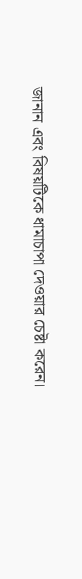জানান এবং বিষয়টিকে ধামাচাপা দেওয়ার চেষ্টা করেন।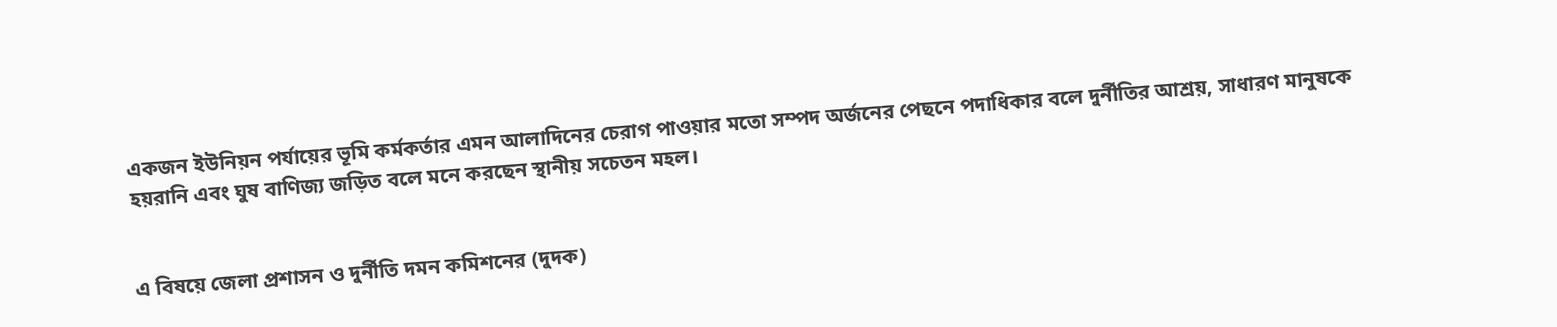একজন ইউনিয়ন পর্যায়ের ভূমি কর্মকর্তার এমন আলাদিনের চেরাগ পাওয়ার মতো সম্পদ অর্জনের পেছনে পদাধিকার বলে দুর্নীতির আশ্রয়, সাধারণ মানুষকে হয়রানি এবং ঘুষ বাণিজ্য জড়িত বলে মনে করছেন স্থানীয় সচেতন মহল।


এ বিষয়ে জেলা প্রশাসন ও দুর্নীতি দমন কমিশনের (দুদক)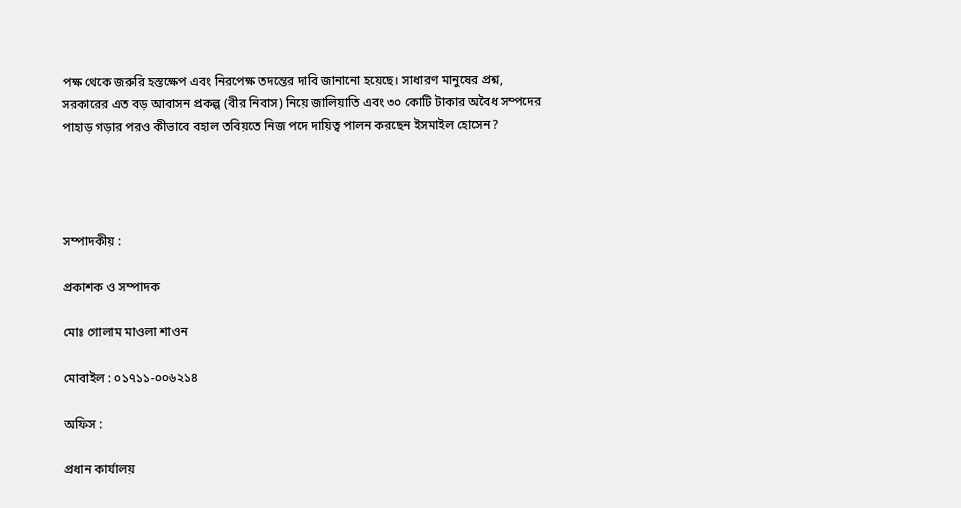পক্ষ থেকে জরুরি হস্তক্ষেপ এবং নিরপেক্ষ তদন্তের দাবি জানানো হয়েছে। সাধারণ মানুষের প্রশ্ন, সরকারের এত বড় আবাসন প্রকল্প (বীর নিবাস) নিয়ে জালিয়াতি এবং ৩০ কোটি টাকার অবৈধ সম্পদের পাহাড় গড়ার পরও কীভাবে বহাল তবিয়তে নিজ পদে দায়িত্ব পালন করছেন ইসমাইল হোসেন?




সম্পাদকীয় :

প্রকাশক ও সম্পাদক

মোঃ গোলাম মাওলা শাওন

মোবাইল : ০১৭১১-০০৬২১৪

অফিস :

প্রধান কার্যালয়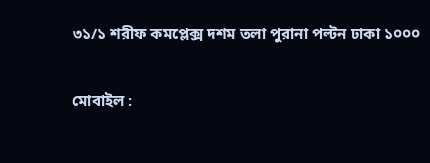৩১/১ শরীফ কমপ্লেক্স দশম তলা পুরানা পল্টন ঢাকা ১০০০

মোবাইল :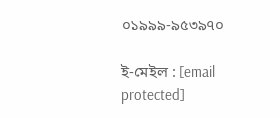০১৯৯৯-৯৫৩৯৭০

ই-মেইল : [email protected]